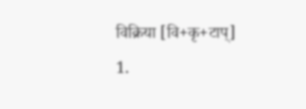विक्रिया [वि+कृ+टाप्]
1.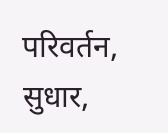परिवर्तन, सुधार,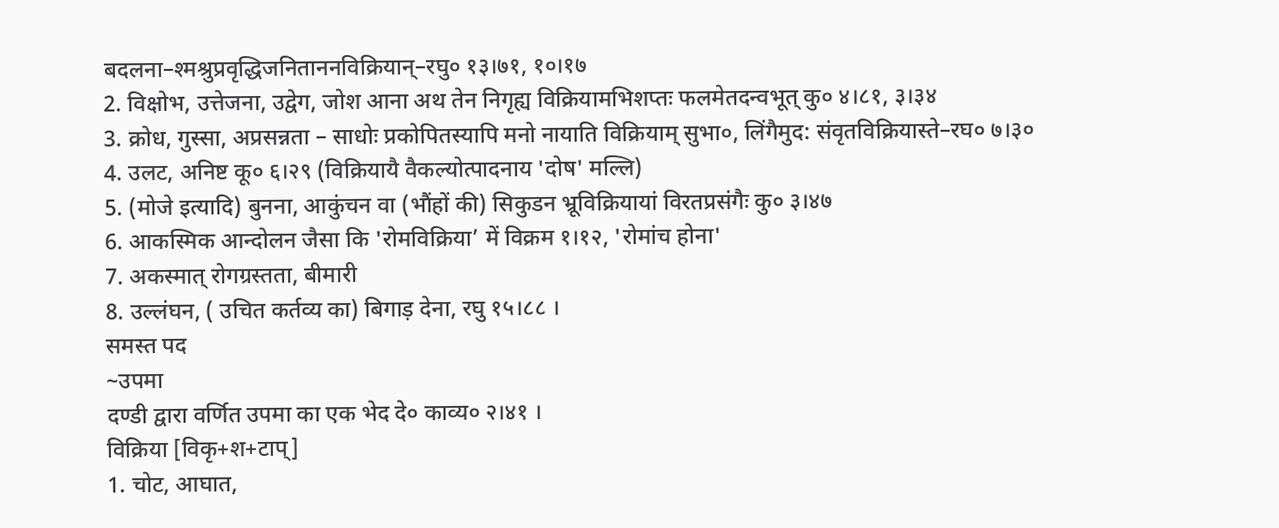बदलना–श्मश्रुप्रवृद्धिजनिताननविक्रियान्–रघु० १३।७१, १०।१७
2. विक्षोभ, उत्तेजना, उद्वेग, जोश आना अथ तेन निगृह्य विक्रियामभिशप्तः फलमेतदन्वभूत् कु० ४।८१, ३।३४
3. क्रोध, गुस्सा, अप्रसन्नता – साधोः प्रकोपितस्यापि मनो नायाति विक्रियाम् सुभा०, लिंगैमुद: संवृतविक्रियास्ते–रघ० ७।३०
4. उलट, अनिष्ट कू० ६।२९ (विक्रियायै वैकल्योत्पादनाय 'दोष' मल्लि)
5. (मोजे इत्यादि) बुनना, आकुंचन वा (भौंहों की) सिकुडन भ्रूविक्रियायां विरतप्रसंगैः कु० ३।४७
6. आकस्मिक आन्दोलन जैसा कि 'रोमविक्रिया’ में विक्रम १।१२, 'रोमांच होना'
7. अकस्मात् रोगग्रस्तता, बीमारी
8. उल्लंघन, ( उचित कर्तव्य का) बिगाड़ देना, रघु १५।८८ ।
समस्त पद
~उपमा
दण्डी द्वारा वर्णित उपमा का एक भेद दे० काव्य० २।४१ ।
विक्रिया [विकृ+श+टाप्]
1. चोट, आघात,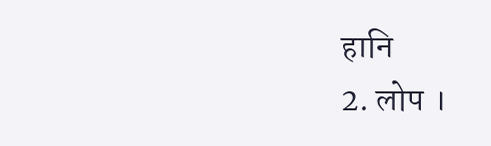हानि
2. लोप ।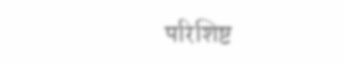परिशिष्ट